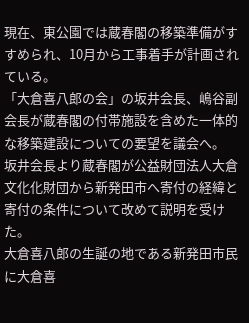現在、東公園では蔵春閣の移築準備がすすめられ、10月から工事着手が計画されている。
「大倉喜八郎の会」の坂井会長、嶋谷副会長が蔵春閣の付帯施設を含めた一体的な移築建設についての要望を議会へ。
坂井会長より蔵春閣が公益財団法人大倉文化化財団から新発田市へ寄付の経緯と寄付の条件について改めて説明を受けた。
大倉喜八郎の生誕の地である新発田市民に大倉喜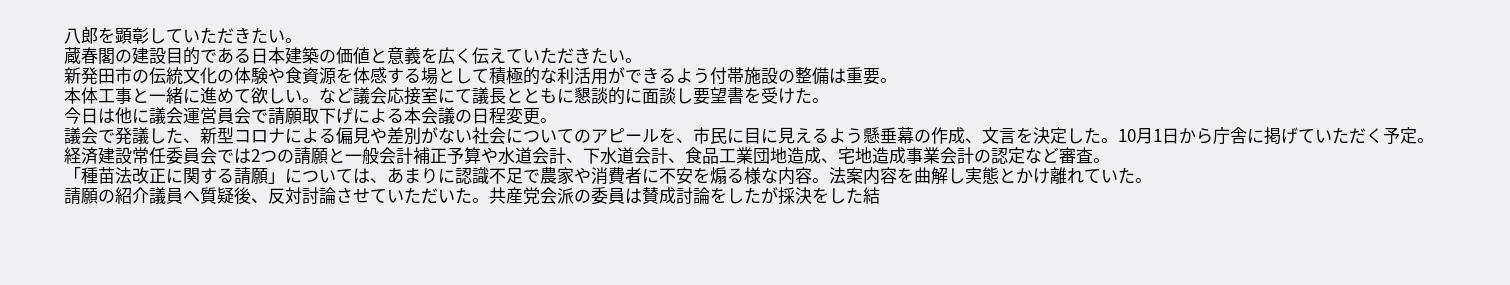八郎を顕彰していただきたい。
蔵春閣の建設目的である日本建築の価値と意義を広く伝えていただきたい。
新発田市の伝統文化の体験や食資源を体感する場として積極的な利活用ができるよう付帯施設の整備は重要。
本体工事と一緒に進めて欲しい。など議会応接室にて議長とともに懇談的に面談し要望書を受けた。
今日は他に議会運営員会で請願取下げによる本会議の日程変更。
議会で発議した、新型コロナによる偏見や差別がない社会についてのアピールを、市民に目に見えるよう懸垂幕の作成、文言を決定した。10月1日から庁舎に掲げていただく予定。
経済建設常任委員会では2つの請願と一般会計補正予算や水道会計、下水道会計、食品工業団地造成、宅地造成事業会計の認定など審査。
「種苗法改正に関する請願」については、あまりに認識不足で農家や消費者に不安を煽る様な内容。法案内容を曲解し実態とかけ離れていた。
請願の紹介議員へ質疑後、反対討論させていただいた。共産党会派の委員は賛成討論をしたが採決をした結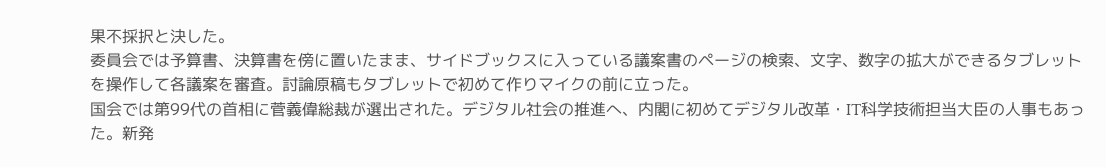果不採択と決した。
委員会では予算書、決算書を傍に置いたまま、サイドブックスに入っている議案書のページの検索、文字、数字の拡大ができるタブレットを操作して各議案を審査。討論原稿もタブレットで初めて作りマイクの前に立った。
国会では第99代の首相に菅義偉総裁が選出された。デジタル社会の推進へ、内閣に初めてデジタル改革・IT科学技術担当大臣の人事もあった。新発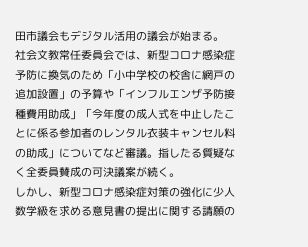田市議会もデジタル活用の議会が始まる。
社会文教常任委員会では、新型コロナ感染症予防に換気のため「小中学校の校舎に網戸の追加設置」の予算や「インフルエンザ予防接種費用助成」「今年度の成人式を中止したことに係る参加者のレンタル衣装キャンセル料の助成」についてなど審議。指したる質疑なく全委員賛成の可決議案が続く。
しかし、新型コロナ感染症対策の強化に少人数学級を求める意見書の提出に関する請願の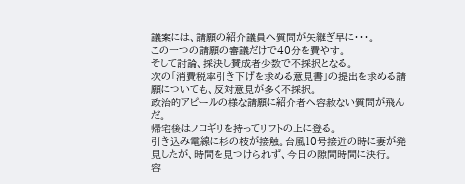議案には、請願の紹介議員へ質問が矢継ぎ早に・・・。
この一つの請願の審議だけで40分を費やす。
そして討論、採決し賛成者少数で不採択となる。
次の「消費税率引き下げを求める意見書」の提出を求める請願についても、反対意見が多く不採択。
政治的アピールの様な請願に紹介者へ容赦ない質問が飛んだ。
帰宅後はノコギリを持ってリフトの上に登る。
引き込み電線に杉の枝が接触。台風10号接近の時に妻が発見したが、時間を見つけられず、今日の隙間時間に決行。
容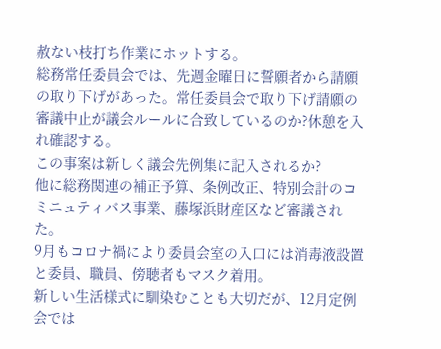赦ない枝打ち作業にホットする。
総務常任委員会では、先週金曜日に誓願者から請願の取り下げがあった。常任委員会で取り下げ請願の審議中止が議会ルールに合致しているのか?休憩を入れ確認する。
この事案は新しく議会先例集に記入されるか?
他に総務関連の補正予算、条例改正、特別会計のコミニュティバス事業、藤塚浜財産区など審議された。
9月もコロナ禍により委員会室の入口には消毒液設置と委員、職員、傍聴者もマスク着用。
新しい生活様式に馴染むことも大切だが、12月定例会では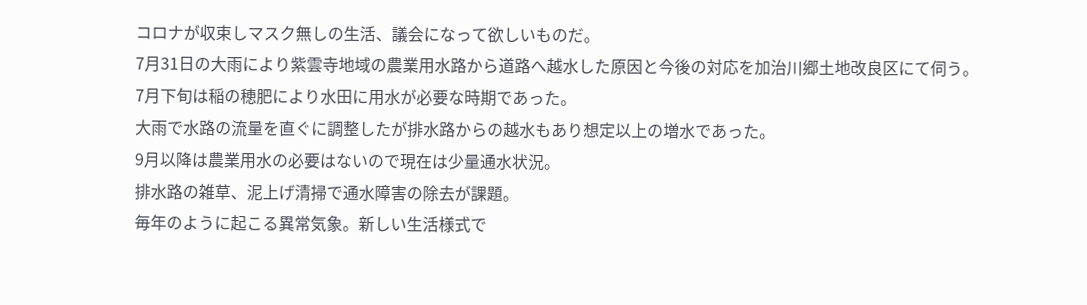コロナが収束しマスク無しの生活、議会になって欲しいものだ。
7月31日の大雨により紫雲寺地域の農業用水路から道路へ越水した原因と今後の対応を加治川郷土地改良区にて伺う。
7月下旬は稲の穂肥により水田に用水が必要な時期であった。
大雨で水路の流量を直ぐに調整したが排水路からの越水もあり想定以上の増水であった。
9月以降は農業用水の必要はないので現在は少量通水状況。
排水路の雑草、泥上げ清掃で通水障害の除去が課題。
毎年のように起こる異常気象。新しい生活様式で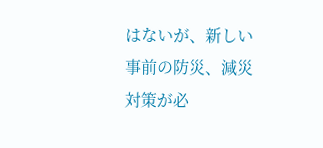はないが、新しい事前の防災、減災対策が必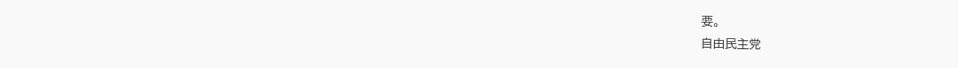要。
自由民主党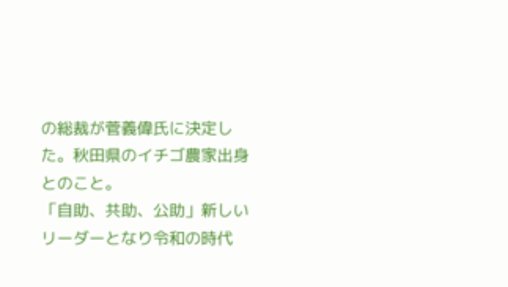の総裁が菅義偉氏に決定した。秋田県のイチゴ農家出身とのこと。
「自助、共助、公助」新しいリーダーとなり令和の時代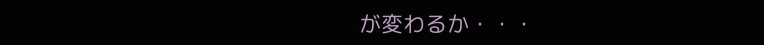が変わるか・・・